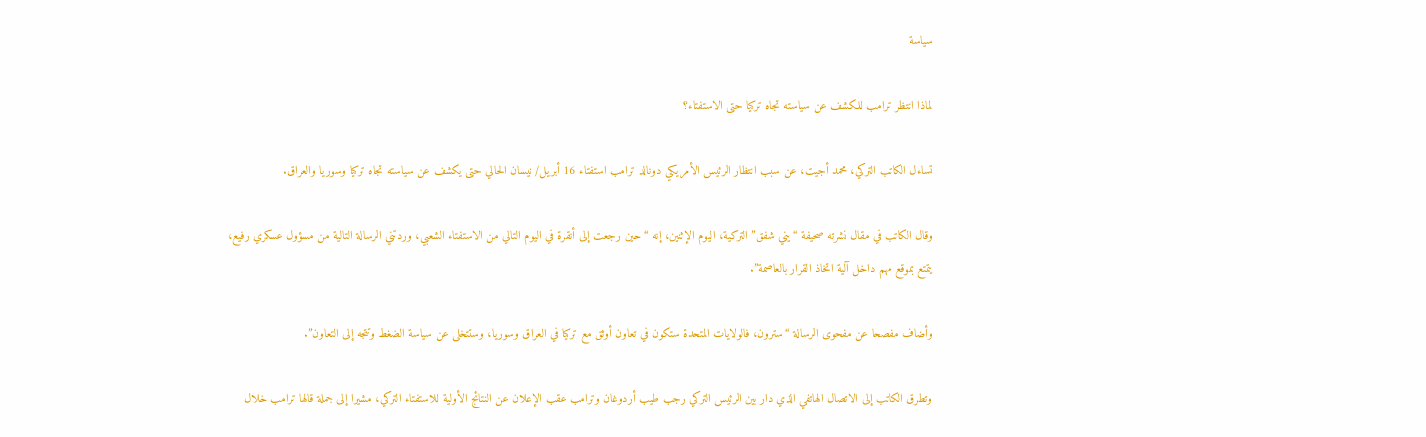سياسة

لماذا انتظر ترامب للكشف عن سياسته تجاه تركيا حتى الاستفتاء؟

تساءل الكاتب التركي، محمد أجيت، عن سبب انتظار الرئيس الأمريكي دونالد ترامب استفتاء 16 أبريل/ نيسان الحالي حتى يكشف عن سياسته تجاه تركيا وسوريا والعراق.

وقال الكاتب في مقال نشرته صحيفة “يني شفق” التركية، اليوم الإثنين، إنه “حين رجعت إلى أنقرة في اليوم التالي من الاستفتاء الشعبي، وردتني الرسالة التالية من مسؤول عسكري رفيع، يتمتع بموقع مهم داخل آلية اتخاذ القرار بالعاصمة”.

وأضاف مفصحا عن مفحوى الرسالة “سترون، فالولايات المتحدة ستكون في تعاون أوثق مع تركيا في العراق وسوريا، وستتخلى عن سياسة الضغط وتتجه إلى التعاون”.

وتطرق الكاتب إلى الاتصال الهاتفي الذي دار بين الرئيس التركي رجب طيب أردوغان وترامب عقب الإعلان عن النتائج الأولية للاستفتاء التركي، مشيرا إلى جملة قالها ترامب خلال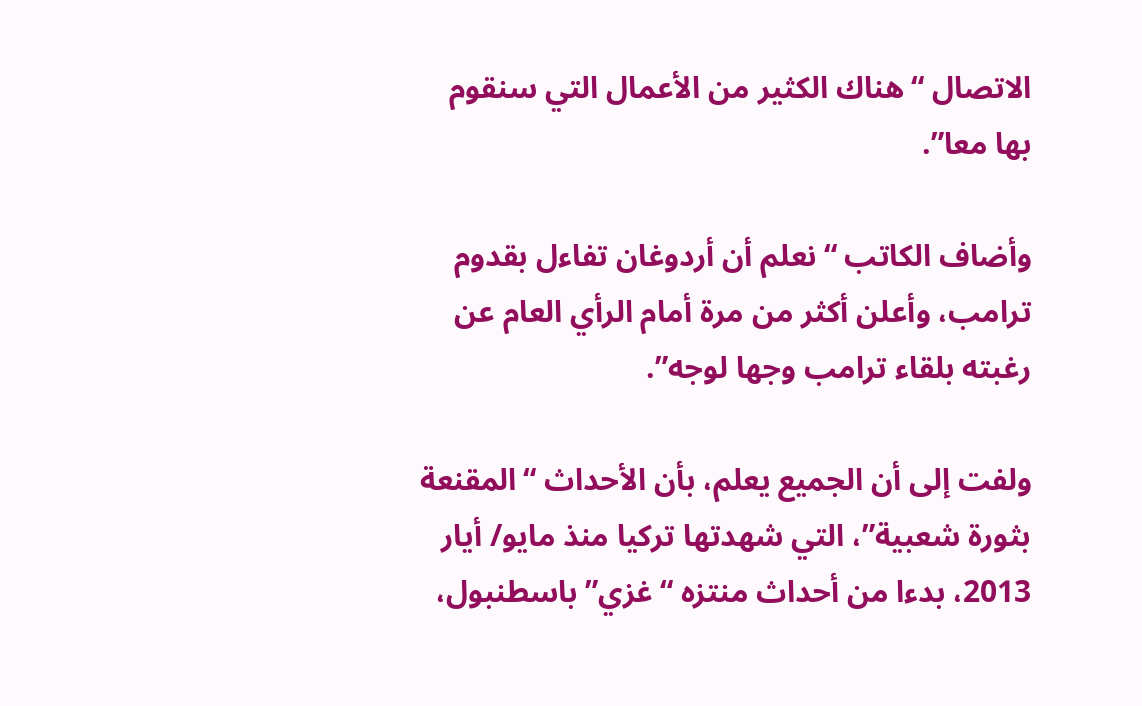الاتصال “هناك الكثير من الأعمال التي سنقوم بها معا”.

وأضاف الكاتب “نعلم أن أردوغان تفاءل بقدوم ترامب، وأعلن أكثر من مرة أمام الرأي العام عن رغبته بلقاء ترامب وجها لوجه”.

ولفت إلى أن الجميع يعلم، بأن الأحداث “المقنعة بثورة شعبية”، التي شهدتها تركيا منذ مايو/ أيار 2013، بدءا من أحداث منتزه “غزي” باسطنبول،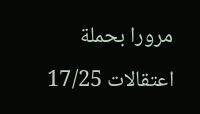مرورا بحملة اعتقالات 17/25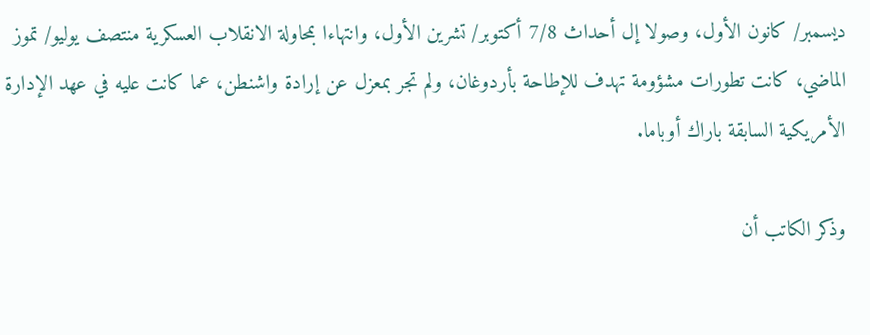ديسمبر/ كانون الأول، وصولا إل أحداث 7/8 أكتوبر/ تشرين الأول، وانتهاءا بمحاولة الانقلاب العسكرية منتصف يوليو/ تموز الماضي، كانت تطورات مشؤومة تهدف للإطاحة بأردوغان، ولم تجر بمعزل عن إرادة واشنطن، عما كانت عليه في عهد الإدارة الأمريكية السابقة باراك أوباما.

وذكر الكاتب أن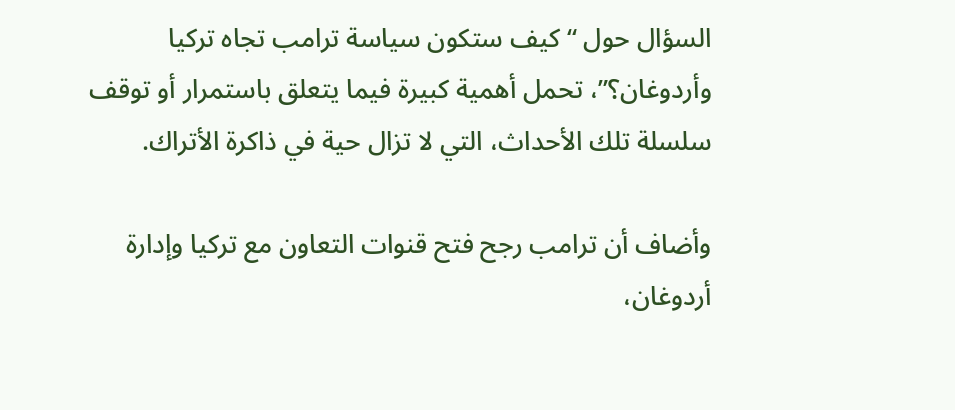السؤال حول “كيف ستكون سياسة ترامب تجاه تركيا وأردوغان؟”، تحمل أهمية كبيرة فيما يتعلق باستمرار أو توقف سلسلة تلك الأحداث، التي لا تزال حية في ذاكرة الأتراك.

وأضاف أن ترامب رجح فتح قنوات التعاون مع تركيا وإدارة أردوغان،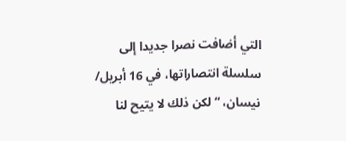التي أضافت نصرا جديدا إلى سلسلة انتصاراتها، في 16 أبريل/ نيسان، “لكن ذلك لا يتيح لنا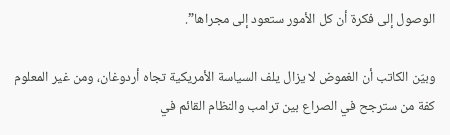الوصول إلى فكرة أن كل الأمور ستعود إلى مجراها”.

وبيّن الكاتب أن الغموض لا يزال يلف السياسة الأمريكية تجاه أردوغان، ومن غير المعلوم كفة من سترجح في الصراع بين ترامب والنظام القائم في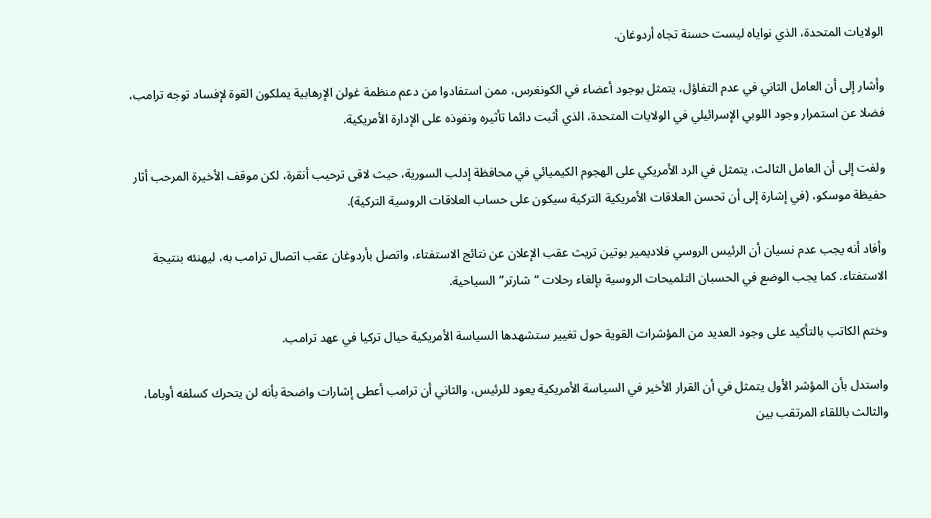الولايات المتحدة، الذي نواياه ليست حسنة تجاه أردوغان.

وأشار إلى أن العامل الثاني في عدم التفاؤل، يتمثل بوجود أعضاء في الكونغرس، ممن استفادوا من دعم منظمة غولن الإرهابية يملكون القوة لإفساد توجه ترامب، فضلا عن استمرار وجود اللوبي الإسرائيلي في الولايات المتحدة، الذي أثبت دائما تأثيره ونفوذه على الإدارة الأمريكية.

ولفت إلى أن العامل الثالث، يتمثل في الرد الأمريكي على الهجوم الكيميائي في محافظة إدلب السورية، حيث لاقى ترحيب أنقرة، لكن موقف الأخيرة المرحب أثار حفيظة موسكو، (في إشارة إلى أن تحسن العلاقات الأمريكية التركية سيكون على حساب العلاقات الروسية التركية).

وأفاد أنه يجب عدم نسيان أن الرئيس الروسي فلاديمير بوتين تريث عقب الإعلان عن نتائج الاستفتاء، واتصل بأردوغان عقب اتصال ترامب به، ليهنئه بنتيجة الاستفتاء. كما يجب الوضع في الحسبان التلميحات الروسية بإلغاء رحلات “شارتر” السياحية.

وختم الكاتب بالتأكيد على وجود العديد من المؤشرات القوية حول تغيير ستشهدها السياسة الأمريكية حيال تركيا في عهد ترامب.

واستدل بأن المؤشر الأول يتمثل في أن القرار الأخير في السياسة الأمريكية يعود للرئيس، والثاني أن ترامب أعطى إشارات واضحة بأنه لن يتحرك كسلفه أوباما، والثالث باللقاء المرتقب بين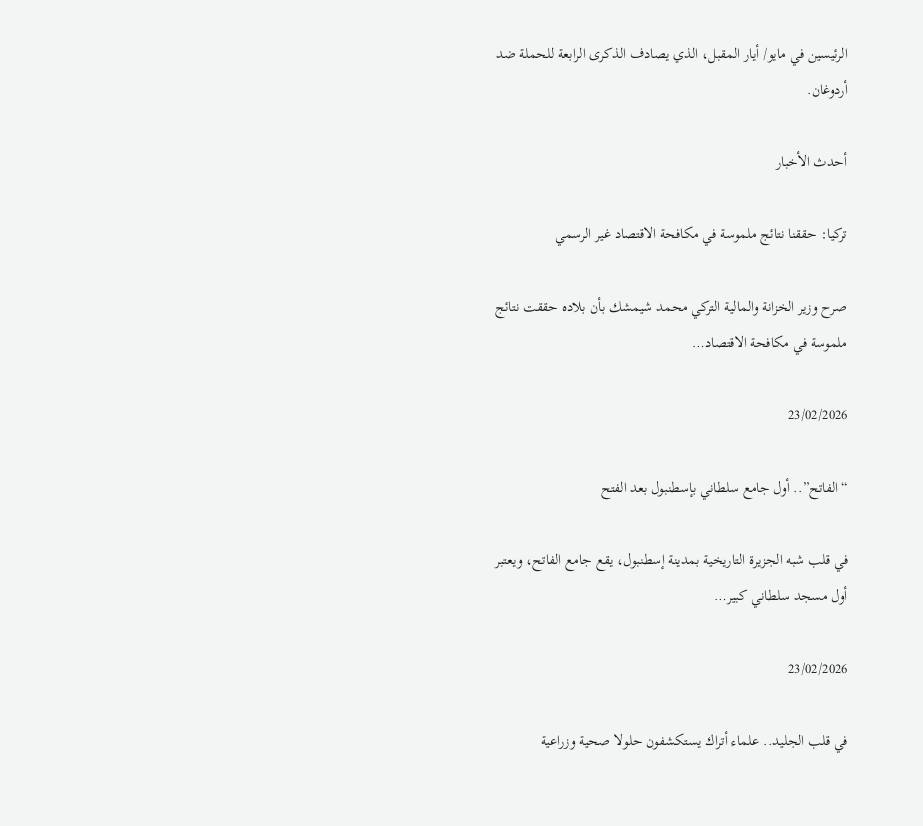الرئيسين في مايو/ أيار المقبل، الذي يصادف الذكرى الرابعة للحملة ضد أردوغان.

أحدث الأخبار

تركيا: حققنا نتائج ملموسة في مكافحة الاقتصاد غير الرسمي

صرح وزير الخزانة والمالية التركي محمد شيمشك بأن بلاده حققت نتائج ملموسة في مكافحة الاقتصاد…

23/02/2026

“الفاتح”.. أول جامع سلطاني بإسطنبول بعد الفتح

في قلب شبه الجزيرة التاريخية بمدينة إسطنبول، يقع جامع الفاتح، ويعتبر أول مسجد سلطاني كبير…

23/02/2026

في قلب الجليد.. علماء أتراك يستكشفون حلولا صحية وزراعية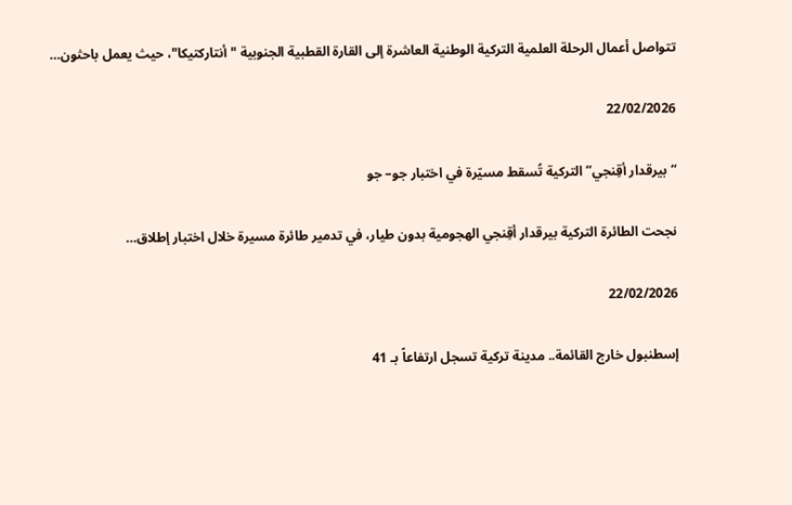تتواصل أعمال الرحلة العلمية التركية الوطنية العاشرة إلى القارة القطبية الجنوبية "أنتاركتيكا"، حيث يعمل باحثون…

22/02/2026

“بيرقدار أقِنجي” التركية تُسقط مسيّرة في اختبار جو– جو

نجحت الطائرة التركية بيرقدار أقِنجي الهجومية بدون طيار، في تدمير طائرة مسيرة خلال اختبار إطلاق…

22/02/2026

إسطنبول خارج القائمة.. مدينة تركية تسجل ارتفاعاً بـ 41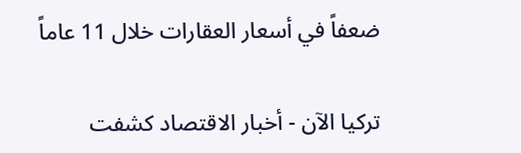ضعفاً في أسعار العقارات خلال 11 عاماً

تركيا الآن - أخبار الاقتصاد كشفت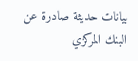بيانات حديثة صادرة عن البنك المركزي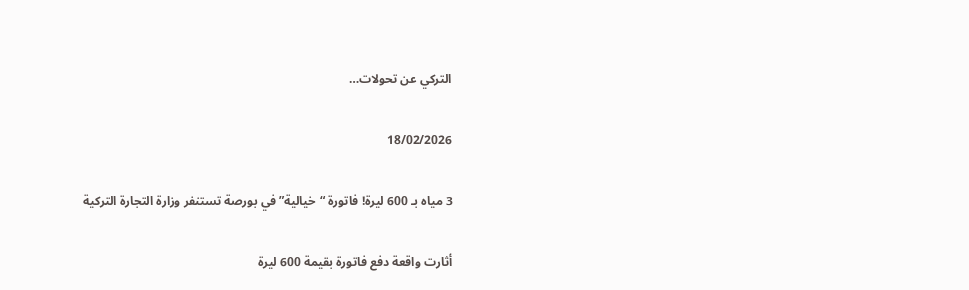التركي عن تحولات…

18/02/2026

3 مياه بـ 600 ليرة! فاتورة “خيالية” في بورصة تستنفر وزارة التجارة التركية

أثارت واقعة دفع فاتورة بقيمة 600 ليرة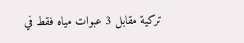تركية مقابل 3 عبوات مياه فقط في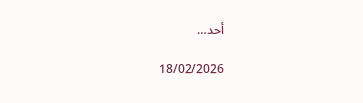أحد…

18/02/2026